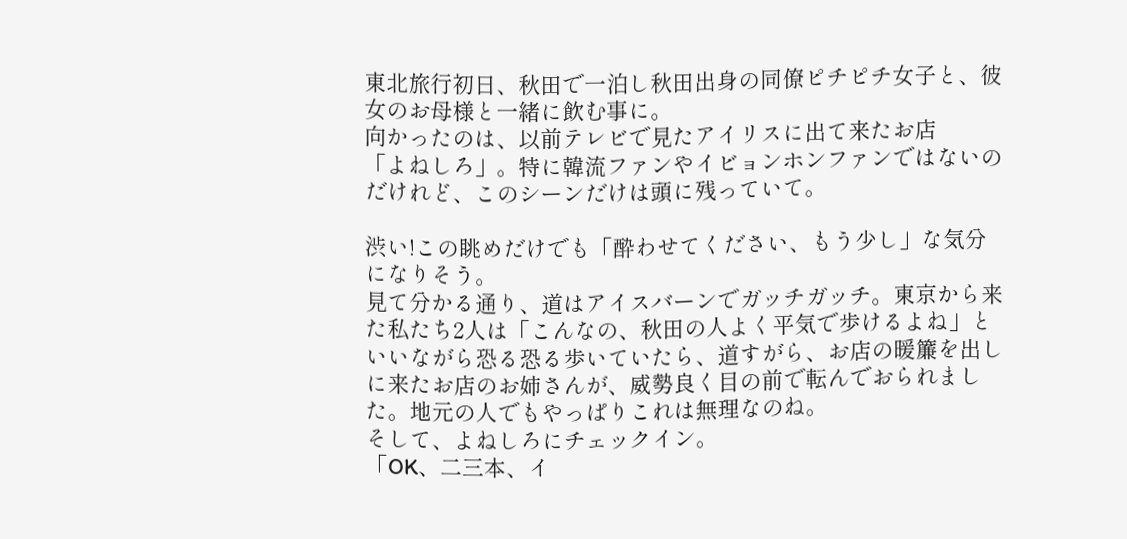東北旅行初日、秋田で一泊し秋田出身の同僚ピチピチ女子と、彼女のお母様と一緒に飲む事に。
向かったのは、以前テレビで見たアイリスに出て来たお店
「よねしろ」。特に韓流ファンやイビョンホンファンではないのだけれど、このシーンだけは頭に残っていて。

渋い!この眺めだけでも「酔わせてください、もう少し」な気分になりそう。
見て分かる通り、道はアイスバーンでガッチガッチ。東京から来た私たち2人は「こんなの、秋田の人よく平気で歩けるよね」といいながら恐る恐る歩いていたら、道すがら、お店の暖簾を出しに来たお店のお姉さんが、威勢良く目の前で転んでおられました。地元の人でもやっぱりこれは無理なのね。
そして、よねしろにチェックイン。
「OK、二三本、イ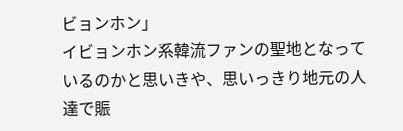ビョンホン」
イビョンホン系韓流ファンの聖地となっているのかと思いきや、思いっきり地元の人達で賑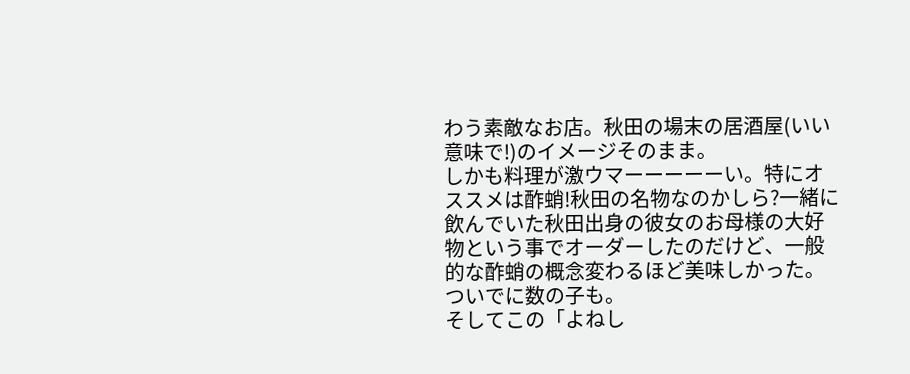わう素敵なお店。秋田の場末の居酒屋(いい意味で!)のイメージそのまま。
しかも料理が激ウマーーーーーい。特にオススメは酢蛸!秋田の名物なのかしら?一緒に飲んでいた秋田出身の彼女のお母様の大好物という事でオーダーしたのだけど、一般的な酢蛸の概念変わるほど美味しかった。ついでに数の子も。
そしてこの「よねし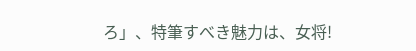ろ」、特筆すべき魅力は、女将!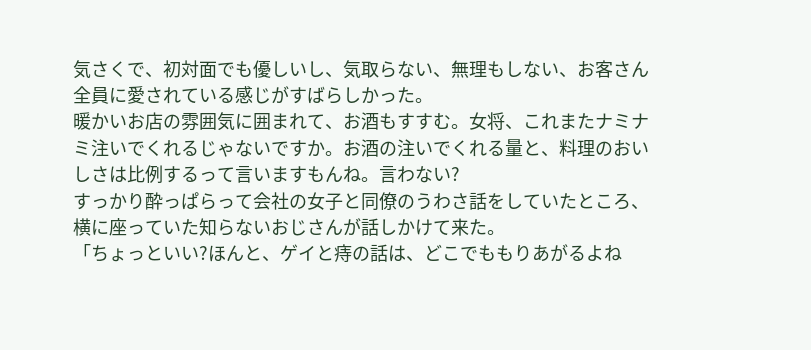気さくで、初対面でも優しいし、気取らない、無理もしない、お客さん全員に愛されている感じがすばらしかった。
暖かいお店の雰囲気に囲まれて、お酒もすすむ。女将、これまたナミナミ注いでくれるじゃないですか。お酒の注いでくれる量と、料理のおいしさは比例するって言いますもんね。言わない?
すっかり酔っぱらって会社の女子と同僚のうわさ話をしていたところ、横に座っていた知らないおじさんが話しかけて来た。
「ちょっといい?ほんと、ゲイと痔の話は、どこでももりあがるよね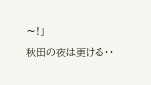〜!」
秋田の夜は更ける・・